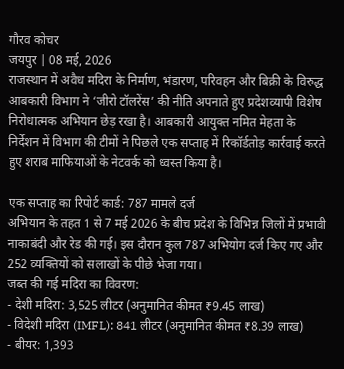गौरव कोचर
जयपुर | 08 मई, 2026
राजस्थान में अवैध मदिरा के निर्माण, भंडारण, परिवहन और बिक्री के विरुद्ध आबकारी विभाग ने ‘जीरो टॉलरेंस’ की नीति अपनाते हुए प्रदेशव्यापी विशेष निरोधात्मक अभियान छेड़ रखा है। आबकारी आयुक्त नमित मेहता के निर्देशन में विभाग की टीमों ने पिछले एक सप्ताह में रिकॉर्डतोड़ कार्रवाई करते हुए शराब माफियाओं के नेटवर्क को ध्वस्त किया है।

एक सप्ताह का रिपोर्ट कार्ड: 787 मामले दर्ज
अभियान के तहत 1 से 7 मई 2026 के बीच प्रदेश के विभिन्न जिलों में प्रभावी नाकाबंदी और रेड की गई। इस दौरान कुल 787 अभियोग दर्ज किए गए और 252 व्यक्तियों को सलाखों के पीछे भेजा गया।
जब्त की गई मदिरा का विवरण:
- देशी मदिरा: 3,525 लीटर (अनुमानित कीमत ₹9.45 लाख)
- विदेशी मदिरा (IMFL): 841 लीटर (अनुमानित कीमत ₹8.39 लाख)
- बीयर: 1,393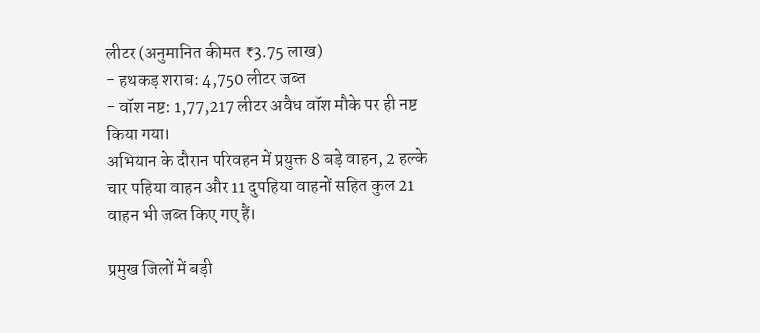लीटर (अनुमानित कीमत ₹3.75 लाख)
- हथकड़ शराब: 4,750 लीटर जब्त
- वॉश नष्ट: 1,77,217 लीटर अवैध वॉश मौके पर ही नष्ट किया गया।
अभियान के दौरान परिवहन में प्रयुक्त 8 बड़े वाहन, 2 हल्के चार पहिया वाहन और 11 दुपहिया वाहनों सहित कुल 21 वाहन भी जब्त किए गए हैं।

प्रमुख जिलों में बड़ी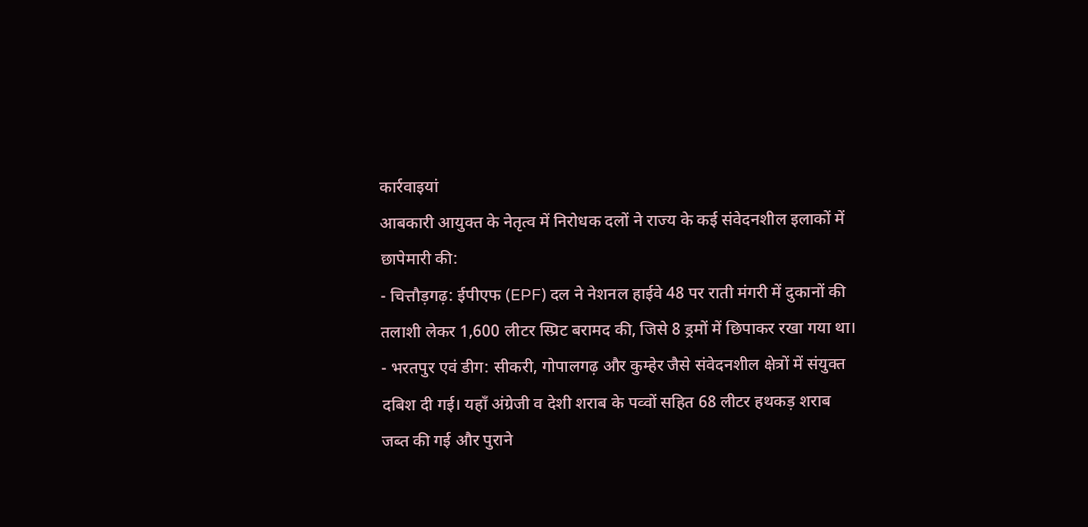कार्रवाइयां
आबकारी आयुक्त के नेतृत्व में निरोधक दलों ने राज्य के कई संवेदनशील इलाकों में छापेमारी की:
- चित्तौड़गढ़: ईपीएफ (EPF) दल ने नेशनल हाईवे 48 पर राती मंगरी में दुकानों की तलाशी लेकर 1,600 लीटर स्प्रिट बरामद की, जिसे 8 ड्रमों में छिपाकर रखा गया था।
- भरतपुर एवं डीग: सीकरी, गोपालगढ़ और कुम्हेर जैसे संवेदनशील क्षेत्रों में संयुक्त दबिश दी गई। यहाँ अंग्रेजी व देशी शराब के पव्वों सहित 68 लीटर हथकड़ शराब जब्त की गई और पुराने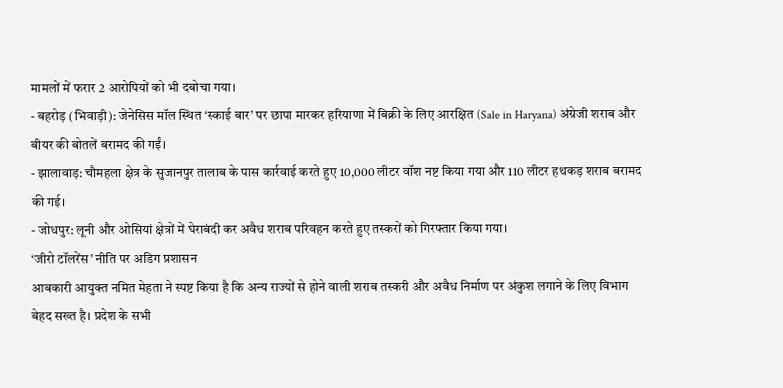मामलों में फरार 2 आरोपियों को भी दबोचा गया।
- बहरोड़ (भिवाड़ी): जेनेसिस मॉल स्थित ‘स्काई बार’ पर छापा मारकर हरियाणा में बिक्री के लिए आरक्षित (Sale in Haryana) अंग्रेजी शराब और बीयर की बोतलें बरामद की गईं।
- झालावाड़: चौमहला क्षेत्र के सुजानपुर तालाब के पास कार्रवाई करते हुए 10,000 लीटर वॉश नष्ट किया गया और 110 लीटर हथकड़ शराब बरामद की गई।
- जोधपुर: लूनी और ओसियां क्षेत्रों में घेराबंदी कर अवैध शराब परिवहन करते हुए तस्करों को गिरफ्तार किया गया।
‘जीरो टॉलरेंस’ नीति पर अडिग प्रशासन
आबकारी आयुक्त नमित मेहता ने स्पष्ट किया है कि अन्य राज्यों से होने वाली शराब तस्करी और अवैध निर्माण पर अंकुश लगाने के लिए विभाग बेहद सख्त है। प्रदेश के सभी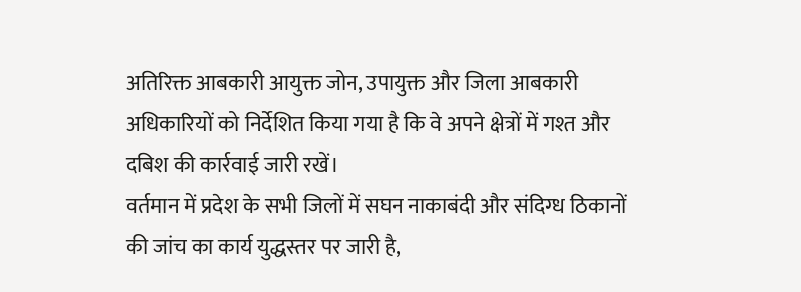अतिरिक्त आबकारी आयुक्त जोन, उपायुक्त और जिला आबकारी अधिकारियों को निर्देशित किया गया है कि वे अपने क्षेत्रों में गश्त और दबिश की कार्रवाई जारी रखें।
वर्तमान में प्रदेश के सभी जिलों में सघन नाकाबंदी और संदिग्ध ठिकानों की जांच का कार्य युद्धस्तर पर जारी है,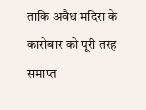ताकि अवैध मदिरा के कारोबार को पूरी तरह समाप्त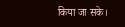किया जा सके।